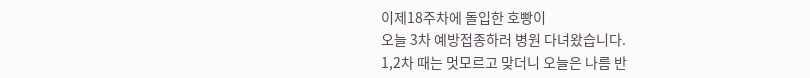이제18주차에 돌입한 호빵이
오늘 3차 예방접종하러 병원 다녀왔습니다.
1,2차 때는 멋모르고 맞더니 오늘은 나름 반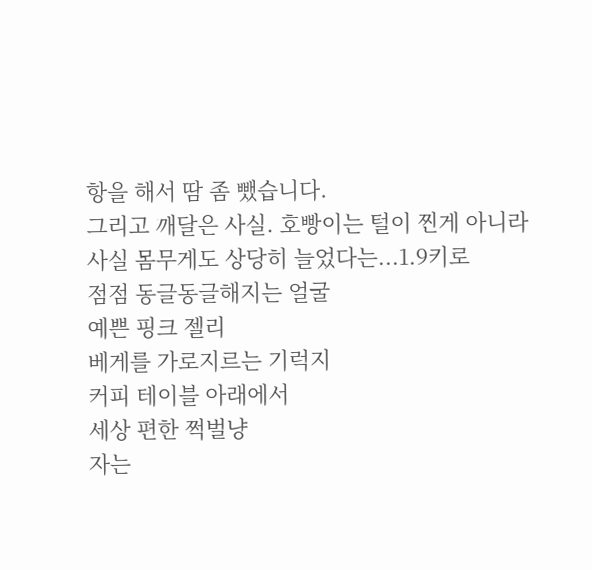항을 해서 땀 좀 뺐습니다.
그리고 깨달은 사실. 호빵이는 털이 찐게 아니라
사실 몸무게도 상당히 늘었다는...1.9키로
점점 동글동글해지는 얼굴
예쁜 핑크 젤리
베게를 가로지르는 기럭지
커피 테이블 아래에서
세상 편한 쩍벌냥
자는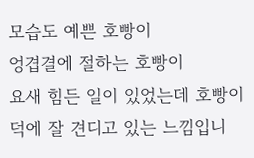모습도 예쁜 호빵이
엉겹결에 절하는 호빵이
요새 힘든 일이 있었는데 호빵이 덕에 잘 견디고 있는 느낌입니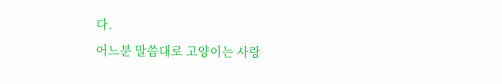다.
어느분 말씀대로 고양이는 사랑